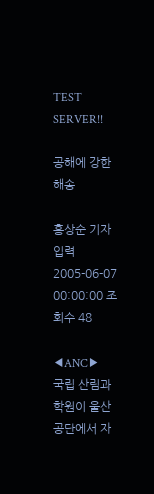TEST SERVER!!

공해에 강한 해송

홍상순 기자 입력 2005-06-07 00:00:00 조회수 48

◀ANC▶
국립 산림과학원이 울산공단에서 자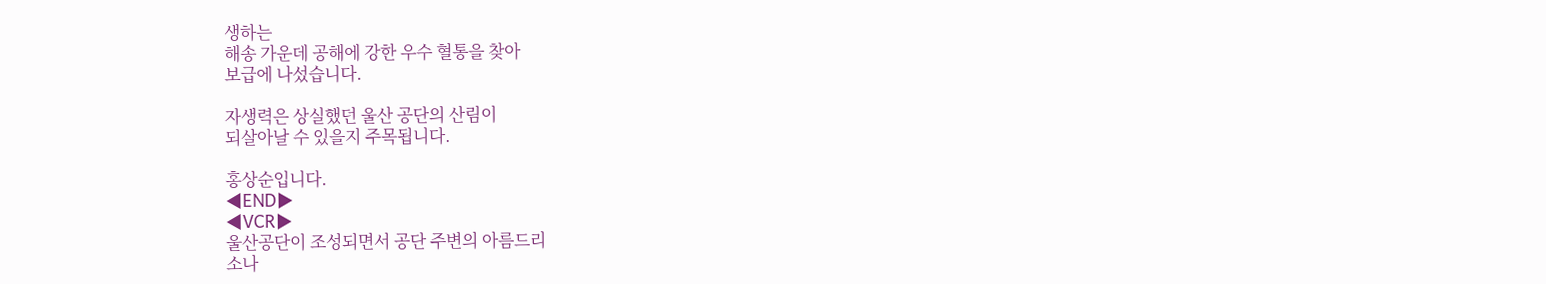생하는
해송 가운데 공해에 강한 우수 혈통을 찾아
보급에 나섰습니다.

자생력은 상실했던 울산 공단의 산림이
되살아날 수 있을지 주목됩니다.

홍상순입니다.
◀END▶
◀VCR▶
울산공단이 조성되면서 공단 주변의 아름드리
소나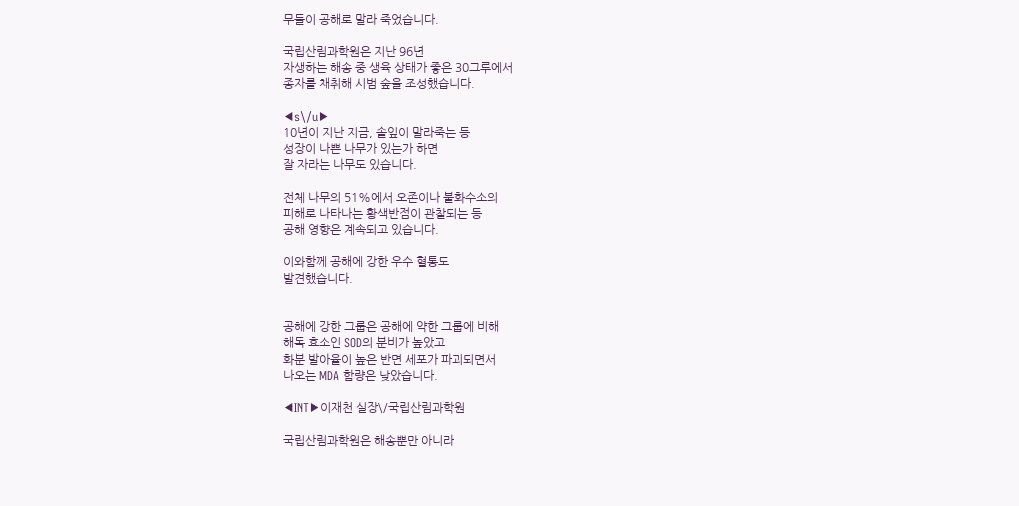무들이 공해로 말라 죽었습니다.

국립산림과학원은 지난 96년
자생하는 해송 중 생육 상태가 좋은 30그루에서
종자를 채취해 시범 숲을 조성했습니다.

◀s\/u▶
10년이 지난 지금, 솔잎이 말라죽는 등
성장이 나쁜 나무가 있는가 하면
잘 자라는 나무도 있습니다.

전체 나무의 51%에서 오존이나 불화수소의
피해로 나타나는 황색반점이 관찰되는 등
공해 영향은 계속되고 있습니다.

이와함께 공해에 강한 우수 혈통도
발견했습니다.


공해에 강한 그룹은 공해에 약한 그룹에 비해
해독 효소인 SOD의 분비가 높았고
화분 발아율이 높은 반면 세포가 파괴되면서
나오는 MDA 함량은 낮았습니다.

◀INT▶이재천 실장\/국립산림과학원

국립산림과학원은 해송뿐만 아니라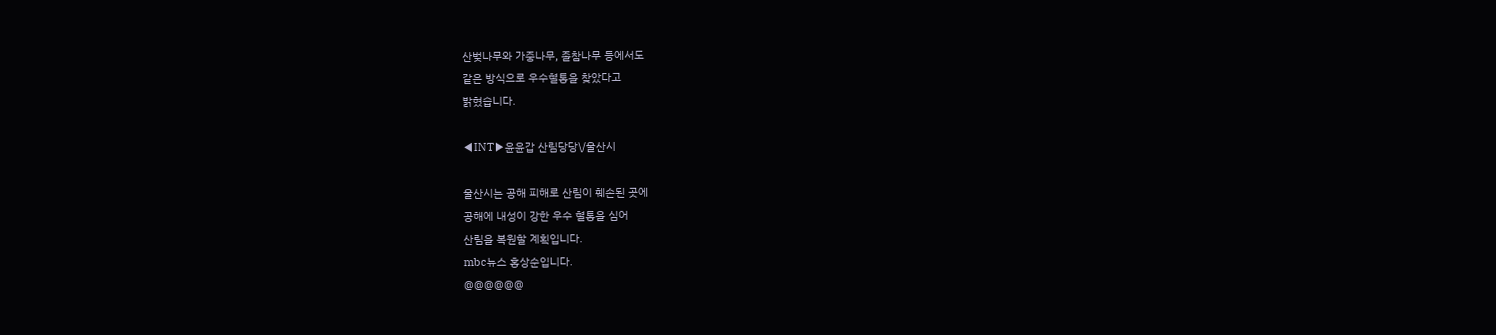산벚나무와 가중나무, 졸참나무 등에서도
같은 방식으로 우수혈통을 찾았다고
밝혔습니다.

◀INT▶윤윤갑 산림당당\/울산시

울산시는 공해 피해로 산림이 훼손된 곳에
공해에 내성이 강한 우수 혈통을 심어
산림을 복원할 계획입니다.
mbc뉴스 홍상순입니다.
@@@@@@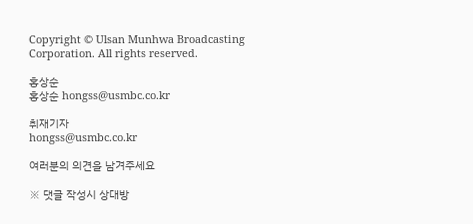Copyright © Ulsan Munhwa Broadcasting Corporation. All rights reserved.

홍상순
홍상순 hongss@usmbc.co.kr

취재기자
hongss@usmbc.co.kr

여러분의 의견을 남겨주세요

※ 댓글 작성시 상대방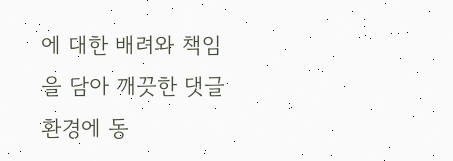에 대한 배려와 책임을 담아 깨끗한 댓글 환경에 동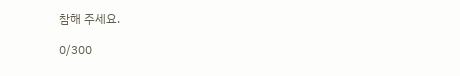참해 주세요.

0/300